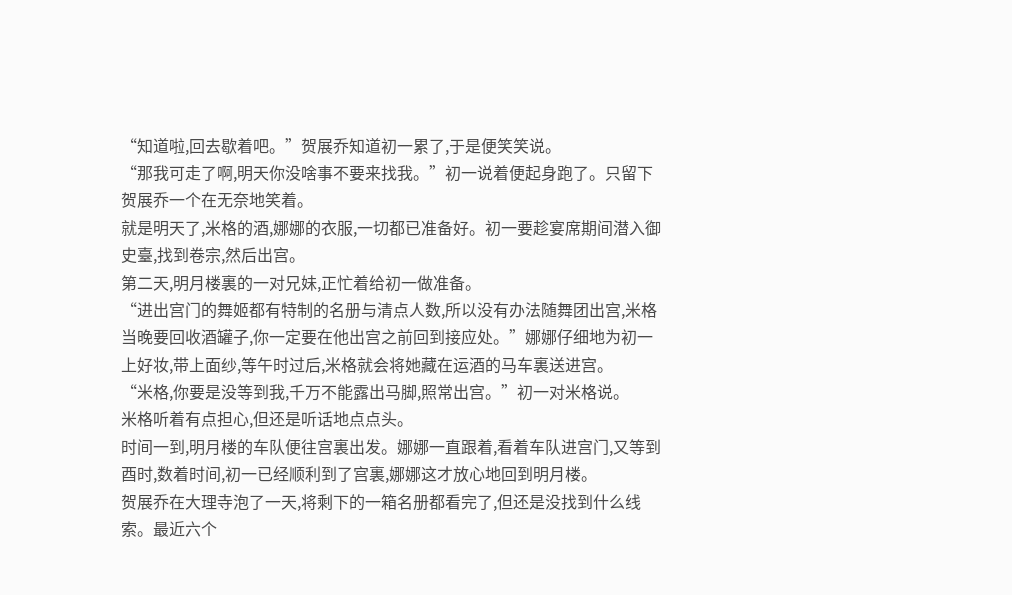“知道啦,回去歇着吧。”贺展乔知道初一累了,于是便笑笑说。
“那我可走了啊,明天你没啥事不要来找我。”初一说着便起身跑了。只留下贺展乔一个在无奈地笑着。
就是明天了,米格的酒,娜娜的衣服,一切都已准备好。初一要趁宴席期间潜入御史臺,找到卷宗,然后出宫。
第二天,明月楼裏的一对兄妹,正忙着给初一做准备。
“进出宫门的舞姬都有特制的名册与清点人数,所以没有办法随舞团出宫,米格当晚要回收酒罐子,你一定要在他出宫之前回到接应处。”娜娜仔细地为初一上好妆,带上面纱,等午时过后,米格就会将她藏在运酒的马车裏送进宫。
“米格,你要是没等到我,千万不能露出马脚,照常出宫。”初一对米格说。
米格听着有点担心,但还是听话地点点头。
时间一到,明月楼的车队便往宫裏出发。娜娜一直跟着,看着车队进宫门,又等到酉时,数着时间,初一已经顺利到了宫裏,娜娜这才放心地回到明月楼。
贺展乔在大理寺泡了一天,将剩下的一箱名册都看完了,但还是没找到什么线索。最近六个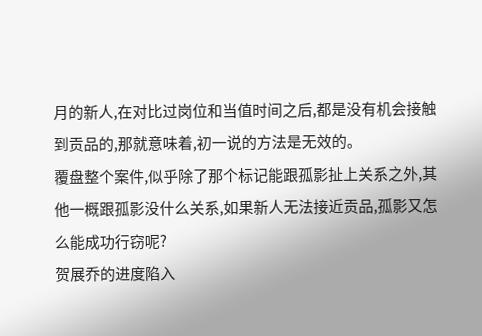月的新人,在对比过岗位和当值时间之后,都是没有机会接触到贡品的,那就意味着,初一说的方法是无效的。
覆盘整个案件,似乎除了那个标记能跟孤影扯上关系之外,其他一概跟孤影没什么关系,如果新人无法接近贡品,孤影又怎么能成功行窃呢?
贺展乔的进度陷入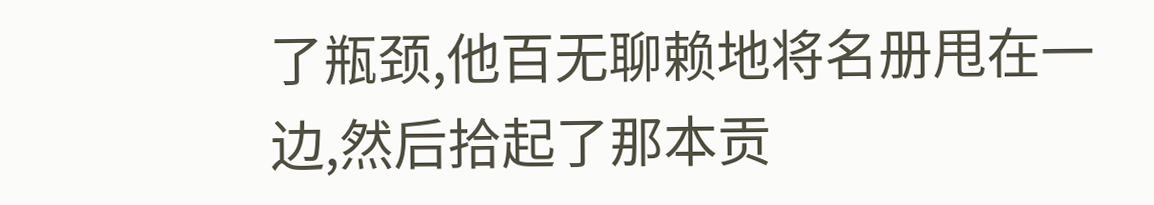了瓶颈,他百无聊赖地将名册甩在一边,然后拾起了那本贡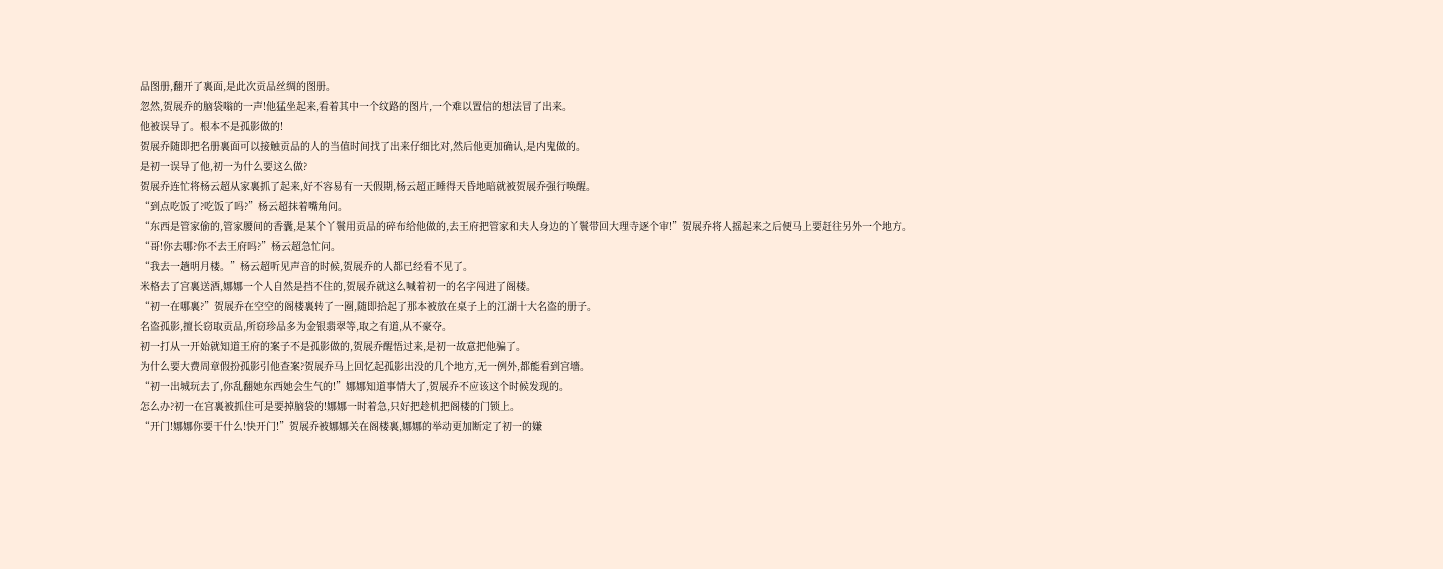品图册,翻开了裏面,是此次贡品丝绸的图册。
忽然,贺展乔的脑袋嗡的一声!他猛坐起来,看着其中一个纹路的图片,一个难以置信的想法冒了出来。
他被误导了。根本不是孤影做的!
贺展乔随即把名册裏面可以接触贡品的人的当值时间找了出来仔细比对,然后他更加确认,是内鬼做的。
是初一误导了他,初一为什么要这么做?
贺展乔连忙将杨云超从家裏抓了起来,好不容易有一天假期,杨云超正睡得天昏地暗就被贺展乔强行唤醒。
“到点吃饭了?吃饭了吗?”杨云超抹着嘴角问。
“东西是管家偷的,管家腰间的香囊,是某个丫鬟用贡品的碎布给他做的,去王府把管家和夫人身边的丫鬟带回大理寺逐个审!”贺展乔将人摇起来之后便马上要赶往另外一个地方。
“哥!你去哪?你不去王府吗?”杨云超急忙问。
“我去一趟明月楼。”杨云超听见声音的时候,贺展乔的人都已经看不见了。
米格去了宫裏送酒,娜娜一个人自然是挡不住的,贺展乔就这么喊着初一的名字闯进了阁楼。
“初一在哪裏?”贺展乔在空空的阁楼裏转了一圈,随即拾起了那本被放在桌子上的江湖十大名盗的册子。
名盗孤影,擅长窃取贡品,所窃珍品多为金银翡翠等,取之有道,从不豪夺。
初一打从一开始就知道王府的案子不是孤影做的,贺展乔醒悟过来,是初一故意把他骗了。
为什么要大费周章假扮孤影引他查案?贺展乔马上回忆起孤影出没的几个地方,无一例外,都能看到宫墻。
“初一出城玩去了,你乱翻她东西她会生气的!”娜娜知道事情大了,贺展乔不应该这个时候发现的。
怎么办?初一在宫裏被抓住可是要掉脑袋的!娜娜一时着急,只好把趁机把阁楼的门锁上。
“开门!娜娜你要干什么!快开门!”贺展乔被娜娜关在阁楼裏,娜娜的举动更加断定了初一的嫌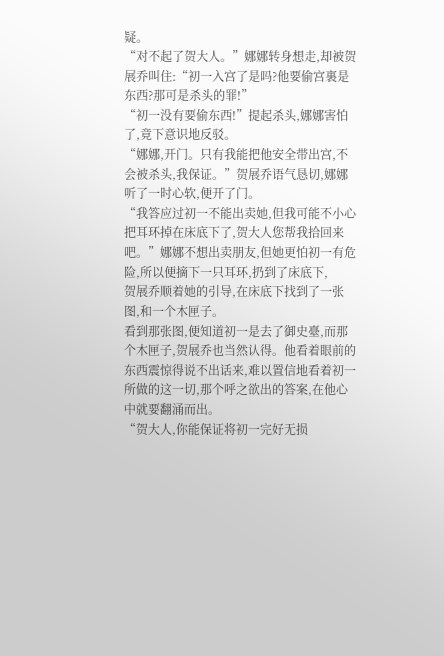疑。
“对不起了贺大人。”娜娜转身想走,却被贺展乔叫住:“初一入宫了是吗?他要偷宫裏是东西?那可是杀头的罪!”
“初一没有要偷东西!”提起杀头,娜娜害怕了,竟下意识地反驳。
“娜娜,开门。只有我能把他安全带出宫,不会被杀头,我保证。”贺展乔语气恳切,娜娜听了一时心软,便开了门。
“我答应过初一不能出卖她,但我可能不小心把耳环掉在床底下了,贺大人您帮我拾回来吧。”娜娜不想出卖朋友,但她更怕初一有危险,所以便摘下一只耳环,扔到了床底下,
贺展乔顺着她的引导,在床底下找到了一张图,和一个木匣子。
看到那张图,便知道初一是去了御史臺,而那个木匣子,贺展乔也当然认得。他看着眼前的东西震惊得说不出话来,难以置信地看着初一所做的这一切,那个呼之欲出的答案,在他心中就要翻涌而出。
“贺大人,你能保证将初一完好无损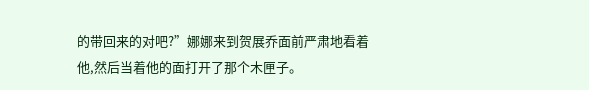的带回来的对吧?”娜娜来到贺展乔面前严肃地看着他,然后当着他的面打开了那个木匣子。